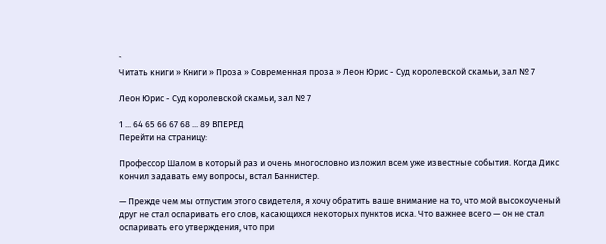`
Читать книги » Книги » Проза » Современная проза » Леон Юрис - Суд королевской скамьи, зал № 7

Леон Юрис - Суд королевской скамьи, зал № 7

1 ... 64 65 66 67 68 ... 89 ВПЕРЕД
Перейти на страницу:

Профессор Шалом в который раз и очень многословно изложил всем уже известные события. Когда Дикс кончил задавать ему вопросы, встал Баннистер.

— Прежде чем мы отпустим этого свидетеля, я хочу обратить ваше внимание на то, что мой высокоученый друг не стал оспаривать его слов, касающихся некоторых пунктов иска. Что важнее всего — он не стал оспаривать его утверждения, что при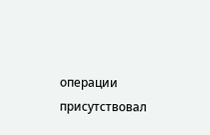операции присутствовал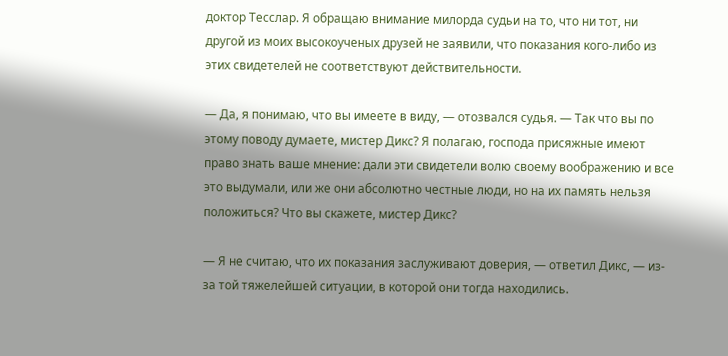доктор Тесслар. Я обращаю внимание милорда судьи на то, что ни тот, ни другой из моих высокоученых друзей не заявили, что показания кого-либо из этих свидетелей не соответствуют действительности.

— Да, я понимаю, что вы имеете в виду, — отозвался судья. — Так что вы по этому поводу думаете, мистер Дикс? Я полагаю, господа присяжные имеют право знать ваше мнение: дали эти свидетели волю своему воображению и все это выдумали, или же они абсолютно честные люди, но на их память нельзя положиться? Что вы скажете, мистер Дикс?

— Я не считаю, что их показания заслуживают доверия, — ответил Дикс, — из-за той тяжелейшей ситуации, в которой они тогда находились.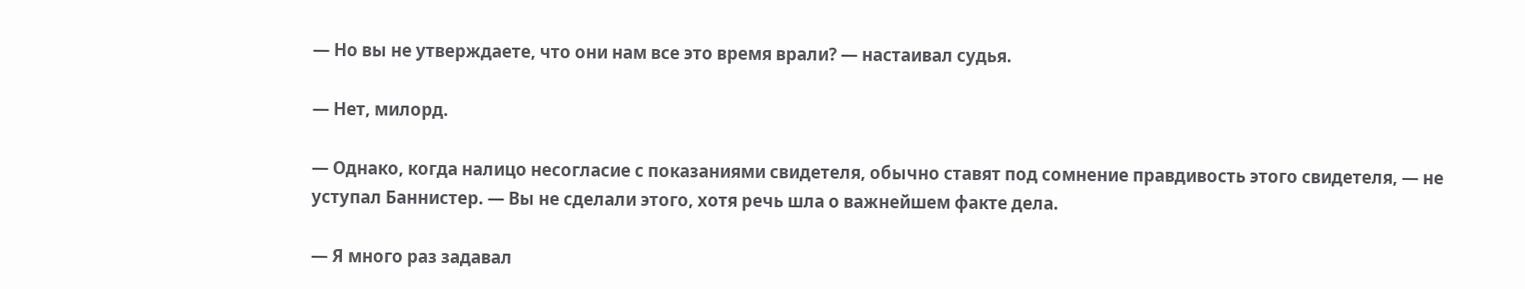— Но вы не утверждаете, что они нам все это время врали? — настаивал судья.

— Нет, милорд.

— Однако, когда налицо несогласие с показаниями свидетеля, обычно ставят под сомнение правдивость этого свидетеля, — не уступал Баннистер. — Вы не сделали этого, хотя речь шла о важнейшем факте дела.

— Я много раз задавал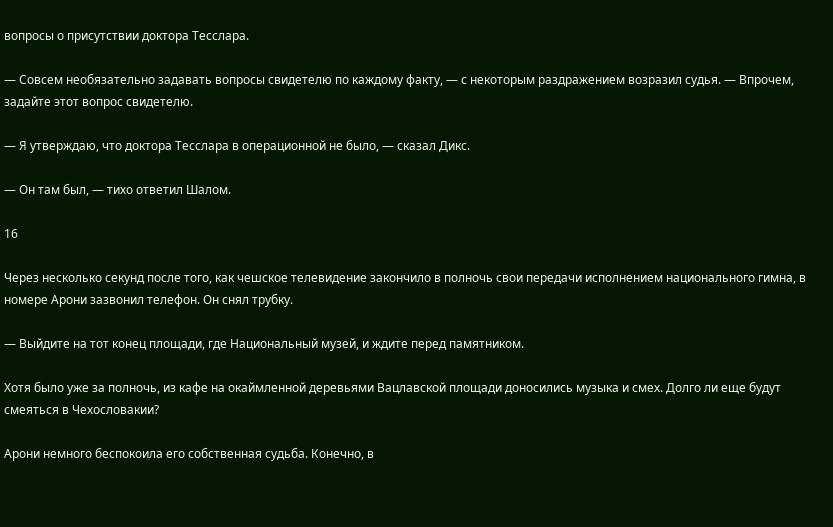вопросы о присутствии доктора Тесслара.

— Совсем необязательно задавать вопросы свидетелю по каждому факту, — с некоторым раздражением возразил судья. — Впрочем, задайте этот вопрос свидетелю.

— Я утверждаю, что доктора Тесслара в операционной не было, — сказал Дикс.

— Он там был, — тихо ответил Шалом.

16

Через несколько секунд после того, как чешское телевидение закончило в полночь свои передачи исполнением национального гимна, в номере Арони зазвонил телефон. Он снял трубку.

— Выйдите на тот конец площади, где Национальный музей, и ждите перед памятником.

Хотя было уже за полночь, из кафе на окаймленной деревьями Вацлавской площади доносились музыка и смех. Долго ли еще будут смеяться в Чехословакии?

Арони немного беспокоила его собственная судьба. Конечно, в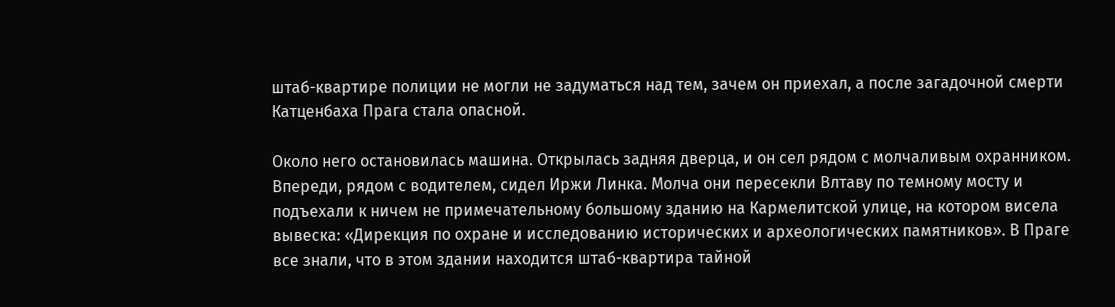штаб-квартире полиции не могли не задуматься над тем, зачем он приехал, а после загадочной смерти Катценбаха Прага стала опасной.

Около него остановилась машина. Открылась задняя дверца, и он сел рядом с молчаливым охранником. Впереди, рядом с водителем, сидел Иржи Линка. Молча они пересекли Влтаву по темному мосту и подъехали к ничем не примечательному большому зданию на Кармелитской улице, на котором висела вывеска: «Дирекция по охране и исследованию исторических и археологических памятников». В Праге все знали, что в этом здании находится штаб-квартира тайной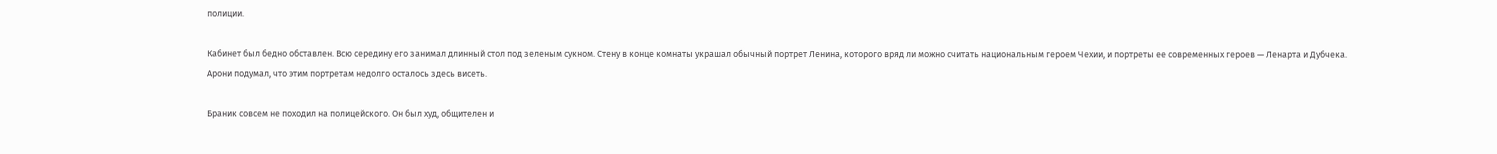полиции.

Кабинет был бедно обставлен. Всю середину его занимал длинный стол под зеленым сукном. Стену в конце комнаты украшал обычный портрет Ленина, которого вряд ли можно считать национальным героем Чехии, и портреты ее современных героев — Ленарта и Дубчека. Арони подумал, что этим портретам недолго осталось здесь висеть.

Браник совсем не походил на полицейского. Он был худ, общителен и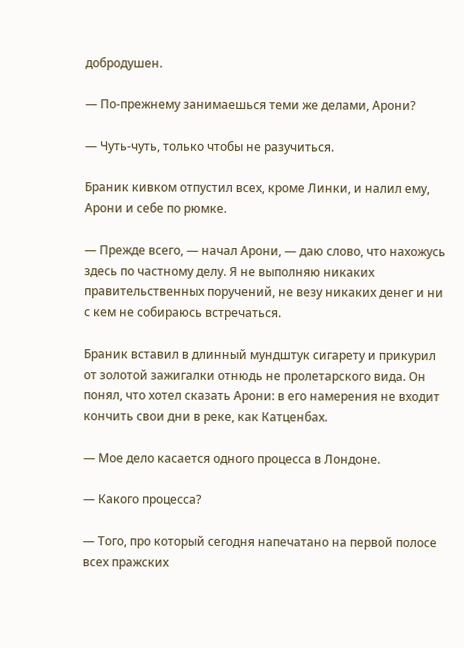добродушен.

— По-прежнему занимаешься теми же делами, Арони?

— Чуть-чуть, только чтобы не разучиться.

Браник кивком отпустил всех, кроме Линки, и налил ему, Арони и себе по рюмке.

— Прежде всего, — начал Арони, — даю слово, что нахожусь здесь по частному делу. Я не выполняю никаких правительственных поручений, не везу никаких денег и ни с кем не собираюсь встречаться.

Браник вставил в длинный мундштук сигарету и прикурил от золотой зажигалки отнюдь не пролетарского вида. Он понял, что хотел сказать Арони: в его намерения не входит кончить свои дни в реке, как Катценбах.

— Мое дело касается одного процесса в Лондоне.

— Какого процесса?

— Того, про который сегодня напечатано на первой полосе всех пражских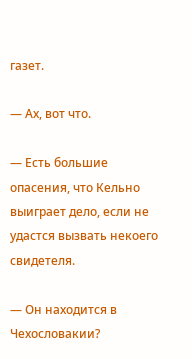газет.

— Ах, вот что.

— Есть большие опасения, что Кельно выиграет дело, если не удастся вызвать некоего свидетеля.

— Он находится в Чехословакии?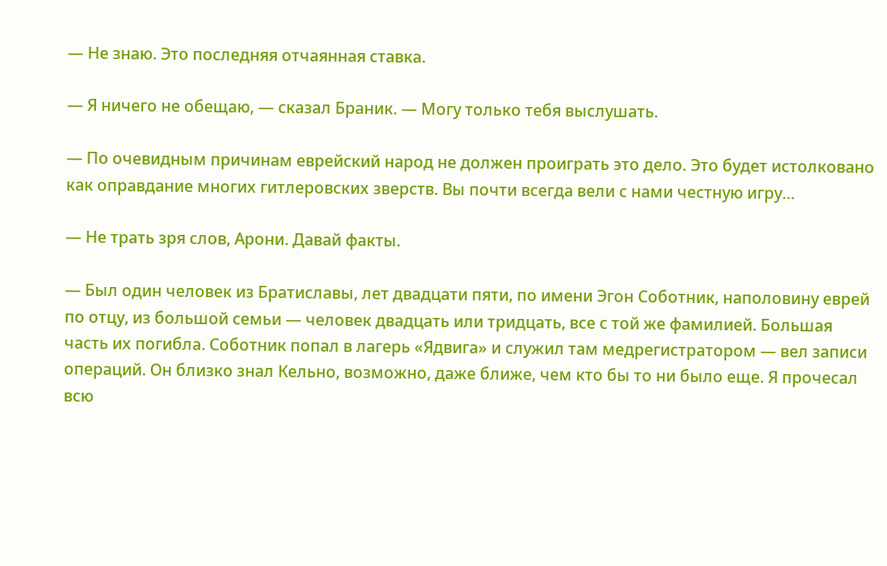— Не знаю. Это последняя отчаянная ставка.

— Я ничего не обещаю, — сказал Браник. — Могу только тебя выслушать.

— По очевидным причинам еврейский народ не должен проиграть это дело. Это будет истолковано как оправдание многих гитлеровских зверств. Вы почти всегда вели с нами честную игру…

— Не трать зря слов, Арони. Давай факты.

— Был один человек из Братиславы, лет двадцати пяти, по имени Эгон Соботник, наполовину еврей по отцу, из большой семьи — человек двадцать или тридцать, все с той же фамилией. Большая часть их погибла. Соботник попал в лагерь «Ядвига» и служил там медрегистратором — вел записи операций. Он близко знал Кельно, возможно, даже ближе, чем кто бы то ни было еще. Я прочесал всю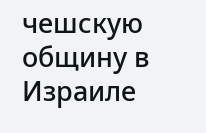чешскую общину в Израиле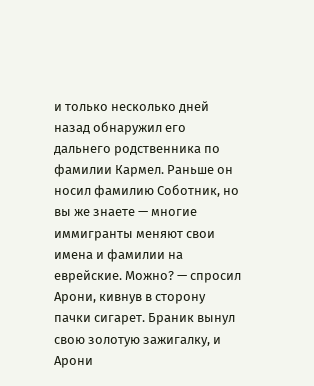и только несколько дней назад обнаружил его дальнего родственника по фамилии Кармел. Раньше он носил фамилию Соботник, но вы же знаете — многие иммигранты меняют свои имена и фамилии на еврейские. Можно? — спросил Арони, кивнув в сторону пачки сигарет. Браник вынул свою золотую зажигалку, и Арони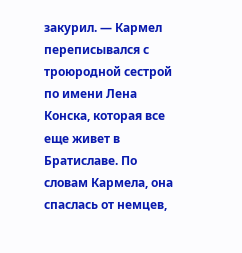закурил. — Кармел переписывался с троюродной сестрой по имени Лена Конска, которая все еще живет в Братиславе. По словам Кармела, она спаслась от немцев,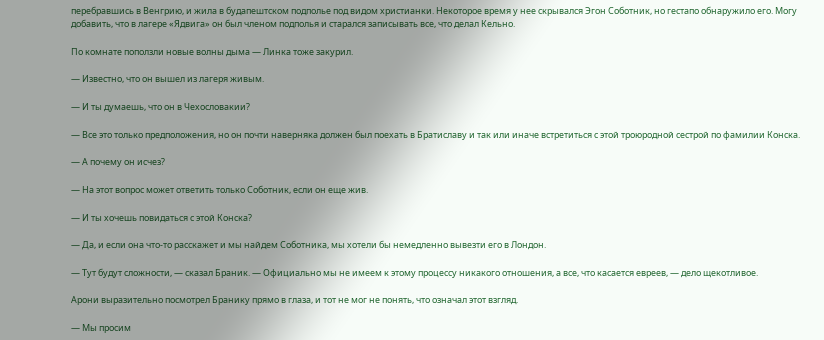перебравшись в Венгрию, и жила в будапештском подполье под видом христианки. Некоторое время у нее скрывался Эгон Соботник, но гестапо обнаружило его. Могу добавить, что в лагере «Ядвига» он был членом подполья и старался записывать все, что делал Кельно.

По комнате поползли новые волны дыма — Линка тоже закурил.

— Известно, что он вышел из лагеря живым.

— И ты думаешь, что он в Чехословакии?

— Все это только предположения, но он почти наверняка должен был поехать в Братиславу и так или иначе встретиться с этой троюродной сестрой по фамилии Конска.

— А почему он исчез?

— На этот вопрос может ответить только Соботник, если он еще жив.

— И ты хочешь повидаться с этой Конска?

— Да, и если она что-то расскажет и мы найдем Соботника, мы хотели бы немедленно вывезти его в Лондон.

— Тут будут сложности, — сказал Браник. — Официально мы не имеем к этому процессу никакого отношения, а все, что касается евреев, — дело щекотливое.

Арони выразительно посмотрел Бранику прямо в глаза, и тот не мог не понять, что означал этот взгляд.

— Мы просим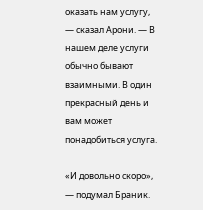оказать нам услугу, — сказал Арони. — В нашем деле услуги обычно бывают взаимными. В один прекрасный день и вам может понадобиться услуга.

«И довольно скоро», — подумал Браник.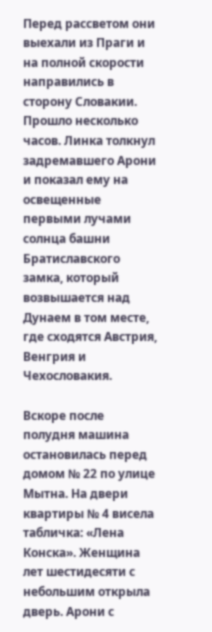Перед рассветом они выехали из Праги и на полной скорости направились в сторону Словакии. Прошло несколько часов. Линка толкнул задремавшего Арони и показал ему на освещенные первыми лучами солнца башни Братиславского замка, который возвышается над Дунаем в том месте, где сходятся Австрия, Венгрия и Чехословакия.

Вскоре после полудня машина остановилась перед домом № 22 по улице Мытна. На двери квартиры № 4 висела табличка: «Лена Конска». Женщина лет шестидесяти с небольшим открыла дверь. Арони с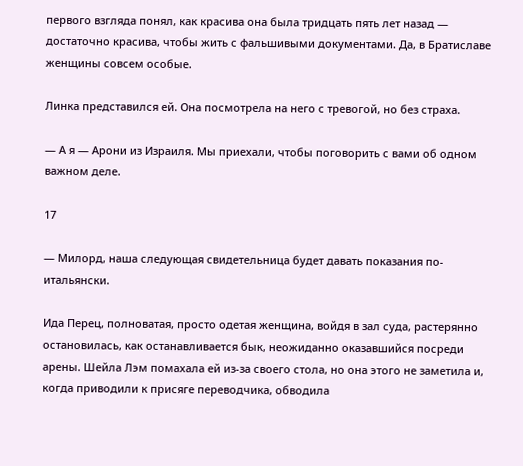первого взгляда понял, как красива она была тридцать пять лет назад — достаточно красива, чтобы жить с фальшивыми документами. Да, в Братиславе женщины совсем особые.

Линка представился ей. Она посмотрела на него с тревогой, но без страха.

— А я — Арони из Израиля. Мы приехали, чтобы поговорить с вами об одном важном деле.

17

— Милорд, наша следующая свидетельница будет давать показания по-итальянски.

Ида Перец, полноватая, просто одетая женщина, войдя в зал суда, растерянно остановилась, как останавливается бык, неожиданно оказавшийся посреди арены. Шейла Лэм помахала ей из-за своего стола, но она этого не заметила и, когда приводили к присяге переводчика, обводила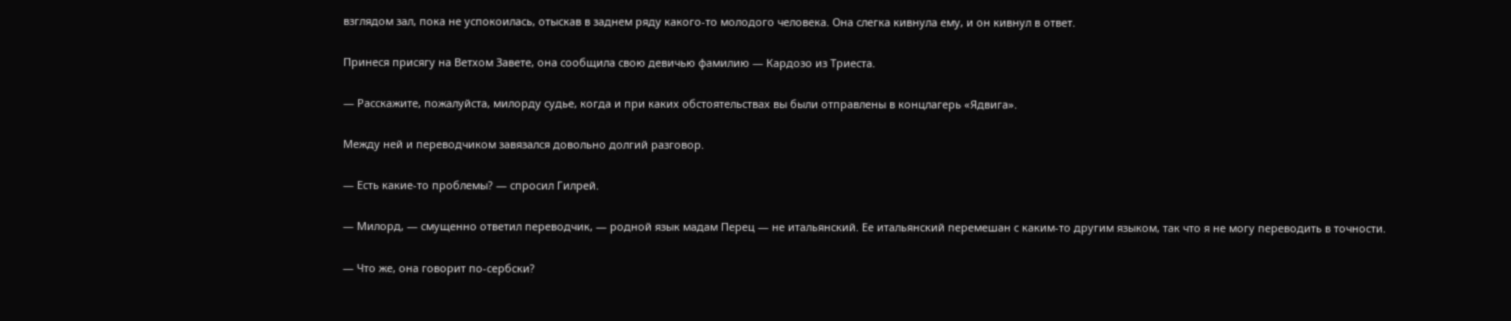взглядом зал, пока не успокоилась, отыскав в заднем ряду какого-то молодого человека. Она слегка кивнула ему, и он кивнул в ответ.

Принеся присягу на Ветхом Завете, она сообщила свою девичью фамилию — Кардозо из Триеста.

— Расскажите, пожалуйста, милорду судье, когда и при каких обстоятельствах вы были отправлены в концлагерь «Ядвига».

Между ней и переводчиком завязался довольно долгий разговор.

— Есть какие-то проблемы? — спросил Гилрей.

— Милорд, — смущенно ответил переводчик, — родной язык мадам Перец — не итальянский. Ее итальянский перемешан с каким-то другим языком, так что я не могу переводить в точности.

— Что же, она говорит по-сербски?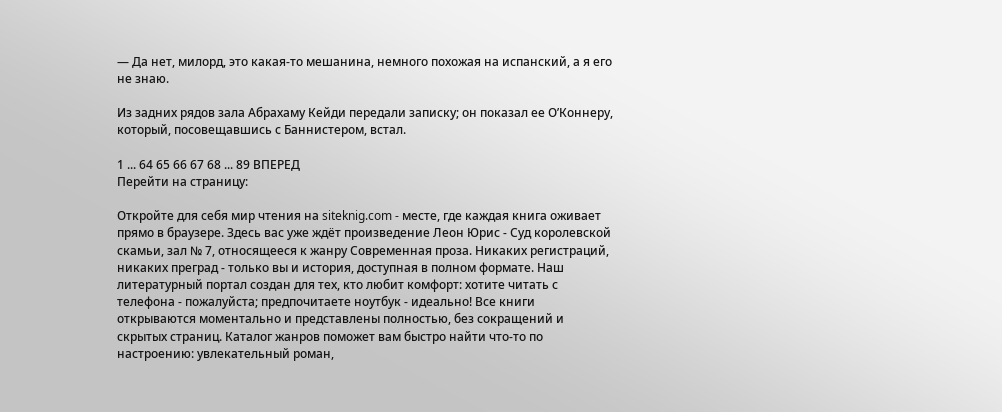— Да нет, милорд, это какая-то мешанина, немного похожая на испанский, а я его не знаю.

Из задних рядов зала Абрахаму Кейди передали записку; он показал ее О’Коннеру, который, посовещавшись с Баннистером, встал.

1 ... 64 65 66 67 68 ... 89 ВПЕРЕД
Перейти на страницу:

Откройте для себя мир чтения на siteknig.com - месте, где каждая книга оживает прямо в браузере. Здесь вас уже ждёт произведение Леон Юрис - Суд королевской скамьи, зал № 7, относящееся к жанру Современная проза. Никаких регистраций, никаких преград - только вы и история, доступная в полном формате. Наш литературный портал создан для тех, кто любит комфорт: хотите читать с телефона - пожалуйста; предпочитаете ноутбук - идеально! Все книги открываются моментально и представлены полностью, без сокращений и скрытых страниц. Каталог жанров поможет вам быстро найти что-то по настроению: увлекательный роман,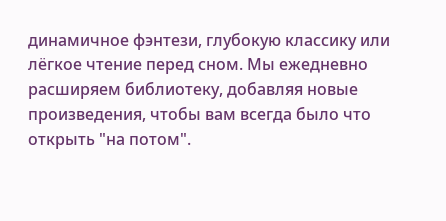динамичное фэнтези, глубокую классику или лёгкое чтение перед сном. Мы ежедневно расширяем библиотеку, добавляя новые произведения, чтобы вам всегда было что открыть "на потом".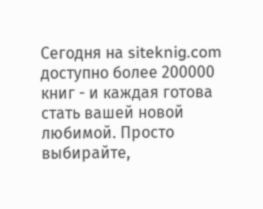Сегодня на siteknig.com доступно более 200000 книг - и каждая готова стать вашей новой любимой. Просто выбирайте,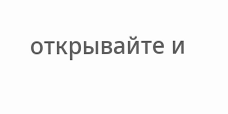открывайте и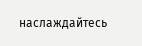наслаждайтесь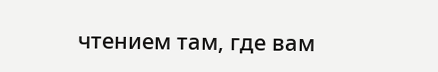чтением там, где вам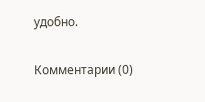удобно.

Комментарии (0)